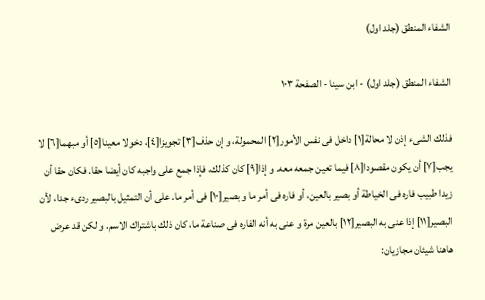الشفاء المنطق (جلد اول)

الشفاء المنطق (جلد اول) - ابن سينا - الصفحة ١٠٣

فذلك الشى‌ء إذن لا محالة[١] داخل فى نفس الأمور[٢] المحمولة، و إن حذف‌[٣] تجويزا[٤]، دخولا معينا[٥] أو مبهما[٦] لا يجب‌[٧] أن يكون مقصودا[٨] فيما تعين جمعه معه. و إذا[٩] كان كذلك، فإذا جمع على واجبه كان أيضا حقا. فكان حقا أن زيدا طبيب فاره فى الخياطة أو بصير بالعين، أو فاره فى أمر ما و بصير[١٠] فى أمر ما. على أن التمثيل بالبصير ردى‌ء جدا، لأن البصير[١١] إذا عنى به البصير[١٢] بالعين مرة و عنى به أنه الفاره فى صناعة ما، كان ذلك باشتراك الاسم. و لكن قد عرض هاهنا شيئان مجازيان: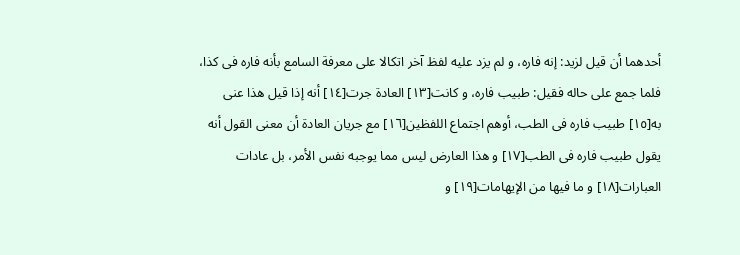أحدهما أن قيل لزيد: إنه فاره، و لم يزد عليه لفظ آخر اتكالا على معرفة السامع بأنه فاره فى كذا، فلما جمع على حاله فقيل: طبيب فاره، و كانت‌[١٣] العادة جرت‌[١٤] أنه إذا قيل هذا عنى به‌[١٥] طبيب فاره فى الطب، أوهم اجتماع اللفظين‌[١٦] مع جريان العادة أن معنى القول أنه يقول طبيب فاره فى الطب‌[١٧] و هذا العارض ليس مما يوجبه نفس الأمر، بل عادات العبارات‌[١٨] و ما فيها من الإيهامات‌[١٩] و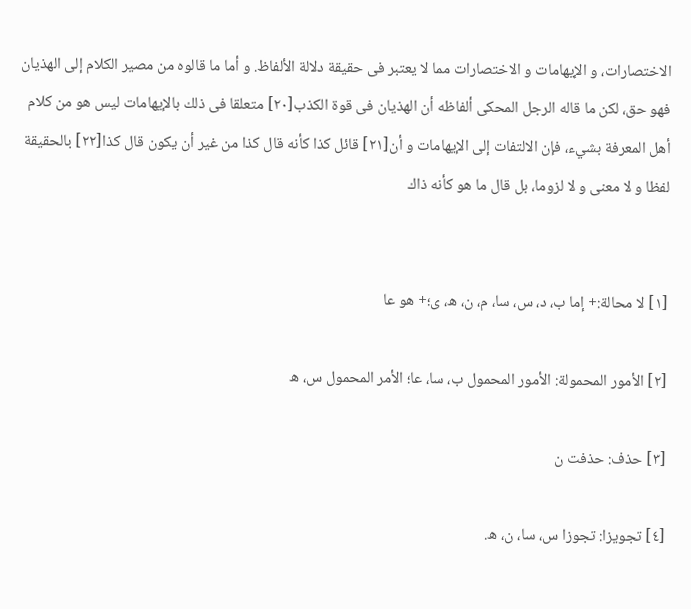الاختصارات، و الإيهامات و الاختصارات مما لا يعتبر فى حقيقة دلالة الألفاظ. و أما ما قالوه من مصير الكلام إلى الهذيان فهو حق، لكن ما قاله الرجل المحكى ألفاظه أن الهذيان فى قوة الكذب‌[٢٠] متعلقا فى ذلك بالإيهامات ليس هو من كلام أهل المعرفة بشي‌ء، فإن الالتفات إلى الإيهامات و أن‌[٢١] قائل كذا كأنه قال كذا من غير أن يكون قال كذا[٢٢] بالحقيقة لفظا و لا معنى و لا لزوما، بل قال ما هو كأنه ذاك‌


[١] لا محالة:+ إما ب، د، س، سا، م، ن، ه، ى؛+ هو عا

[٢] الأمور المحمولة: الأمور المحمول ب، سا، عا؛ الأمر المحمول س، ه

[٣] حذف: حذفت ن‌

[٤] تجويزا: تجوزا س، سا، ن، ه.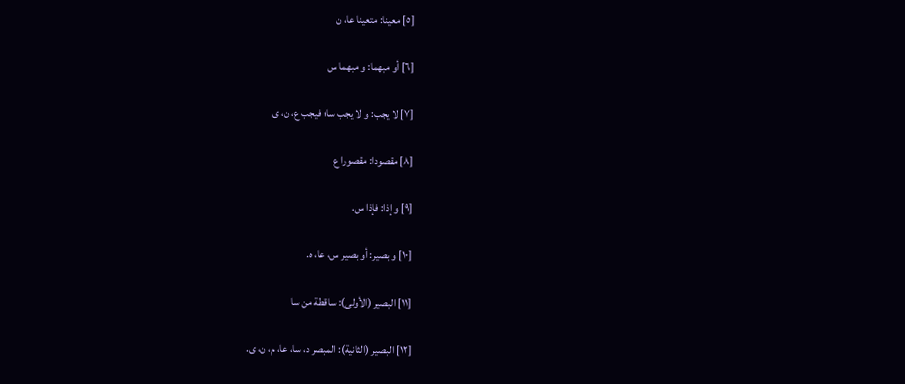[٥] معينا: متعينا عا، ن‌

[٦] أو مبهما: و مبهما س‌

[٧] لا يجب: و لا يجب سا؛ فيجب ع، ن، ى‌

[٨] مقصودا: مقصورا ع‌

[٩] و إذا: فإذا س.

[١٠] و بصير: أو بصير س، عا، ه.

[١١] البصير (الأولى): ساقطة من سا

[١٢] البصير (الثانية): المبصر د، سا، عا، م، ن، ى.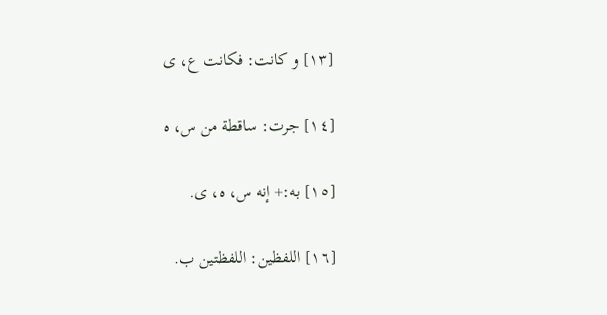[١٣] و كانت: فكانت ع، ى‌

[١٤] جرت: ساقطة من س، ه

[١٥] به:+ إنه س، ه، ى.

[١٦] اللفظين: اللفظتين ب.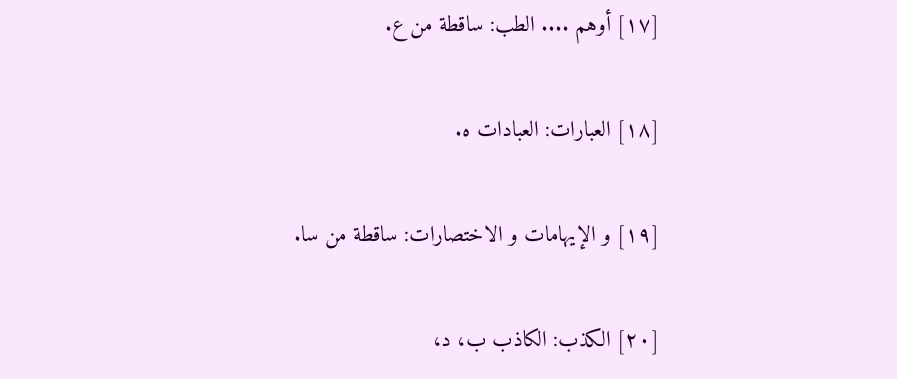[١٧] أوهم .... الطب: ساقطة من ع.

[١٨] العبارات: العبادات ه.

[١٩] و الإيهامات و الاختصارات: ساقطة من سا.

[٢٠] الكذب: الكاذب ب، د،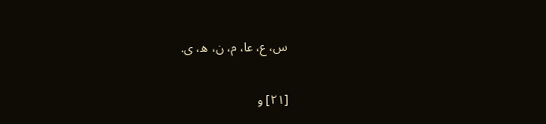س، ع، عا، م، ن، ه، ى.

[٢١] و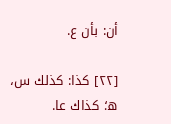أن: بأن ع.

[٢٢] كذا: كذلك س، ه؛ كذاك عا.